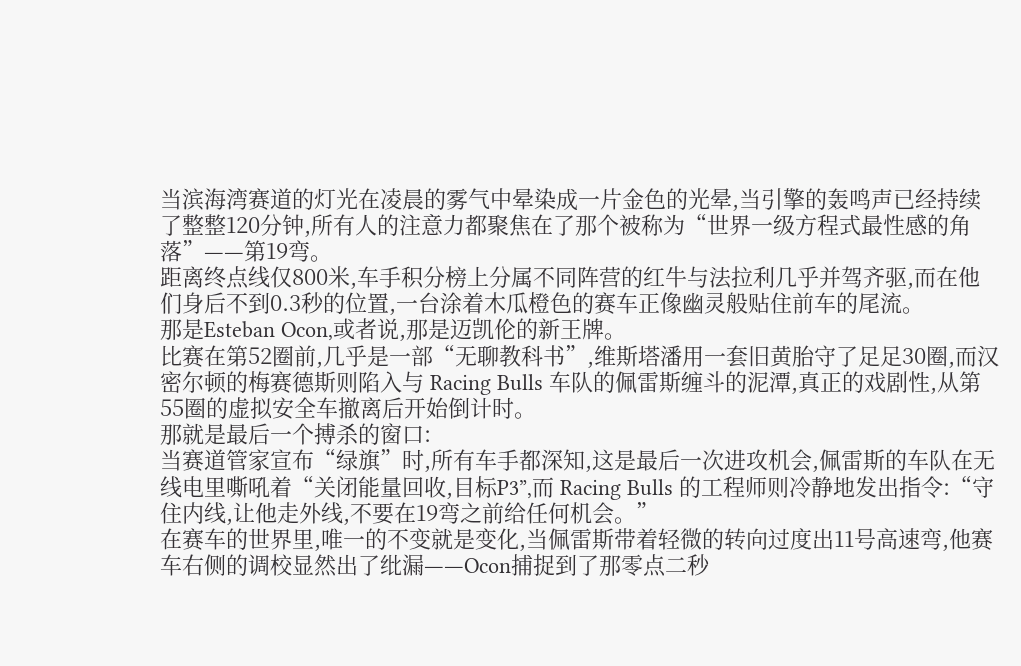当滨海湾赛道的灯光在凌晨的雾气中晕染成一片金色的光晕,当引擎的轰鸣声已经持续了整整120分钟,所有人的注意力都聚焦在了那个被称为“世界一级方程式最性感的角落”——第19弯。
距离终点线仅800米,车手积分榜上分属不同阵营的红牛与法拉利几乎并驾齐驱,而在他们身后不到0.3秒的位置,一台涂着木瓜橙色的赛车正像幽灵般贴住前车的尾流。
那是Esteban Ocon,或者说,那是迈凯伦的新王牌。
比赛在第52圈前,几乎是一部“无聊教科书”,维斯塔潘用一套旧黄胎守了足足30圈,而汉密尔顿的梅赛德斯则陷入与 Racing Bulls 车队的佩雷斯缠斗的泥潭,真正的戏剧性,从第55圈的虚拟安全车撤离后开始倒计时。
那就是最后一个搏杀的窗口:
当赛道管家宣布“绿旗”时,所有车手都深知,这是最后一次进攻机会,佩雷斯的车队在无线电里嘶吼着“关闭能量回收,目标P3”,而 Racing Bulls 的工程师则冷静地发出指令:“守住内线,让他走外线,不要在19弯之前给任何机会。”
在赛车的世界里,唯一的不变就是变化,当佩雷斯带着轻微的转向过度出11号高速弯,他赛车右侧的调校显然出了纰漏——Ocon捕捉到了那零点二秒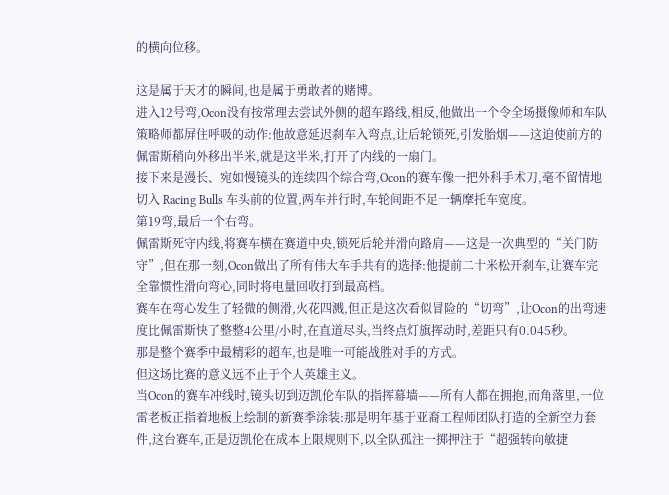的横向位移。

这是属于天才的瞬间,也是属于勇敢者的赌博。
进入12号弯,Ocon没有按常理去尝试外侧的超车路线,相反,他做出一个令全场摄像师和车队策略师都屏住呼吸的动作:他故意延迟刹车入弯点,让后轮锁死,引发胎烟——这迫使前方的佩雷斯稍向外移出半米,就是这半米,打开了内线的一扇门。
接下来是漫长、宛如慢镜头的连续四个综合弯,Ocon的赛车像一把外科手术刀,毫不留情地切入 Racing Bulls 车头前的位置,两车并行时,车轮间距不足一辆摩托车宽度。
第19弯,最后一个右弯。
佩雷斯死守内线,将赛车横在赛道中央,锁死后轮并滑向路肩——这是一次典型的“关门防守”,但在那一刻,Ocon做出了所有伟大车手共有的选择:他提前二十米松开刹车,让赛车完全靠惯性滑向弯心,同时将电量回收打到最高档。
赛车在弯心发生了轻微的侧滑,火花四溅,但正是这次看似冒险的“切弯”,让Ocon的出弯速度比佩雷斯快了整整4公里/小时,在直道尽头,当终点灯旗挥动时,差距只有0.045秒。
那是整个赛季中最精彩的超车,也是唯一可能战胜对手的方式。
但这场比赛的意义远不止于个人英雄主义。
当Ocon的赛车冲线时,镜头切到迈凯伦车队的指挥幕墙——所有人都在拥抱,而角落里,一位雷老板正指着地板上绘制的新赛季涂装:那是明年基于亚裔工程师团队打造的全新空力套件,这台赛车,正是迈凯伦在成本上限规则下,以全队孤注一掷押注于“超强转向敏捷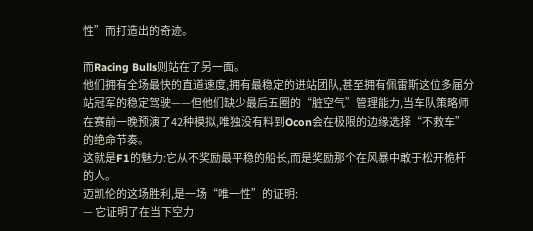性”而打造出的奇迹。

而Racing Bulls则站在了另一面。
他们拥有全场最快的直道速度,拥有最稳定的进站团队,甚至拥有佩雷斯这位多届分站冠军的稳定驾驶——但他们缺少最后五圈的“脏空气”管理能力,当车队策略师在赛前一晚预演了42种模拟,唯独没有料到Ocon会在极限的边缘选择“不救车”的绝命节奏。
这就是F1的魅力:它从不奖励最平稳的船长,而是奖励那个在风暴中敢于松开桅杆的人。
迈凯伦的这场胜利,是一场“唯一性”的证明:
— 它证明了在当下空力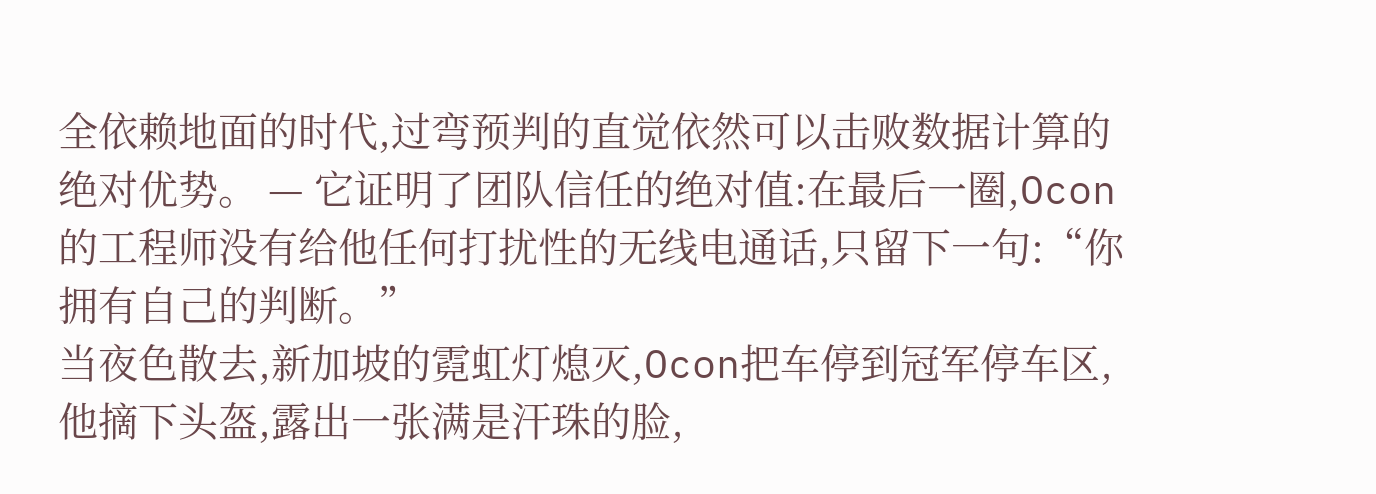全依赖地面的时代,过弯预判的直觉依然可以击败数据计算的绝对优势。 — 它证明了团队信任的绝对值:在最后一圈,Ocon的工程师没有给他任何打扰性的无线电通话,只留下一句:“你拥有自己的判断。”
当夜色散去,新加坡的霓虹灯熄灭,Ocon把车停到冠军停车区,他摘下头盔,露出一张满是汗珠的脸,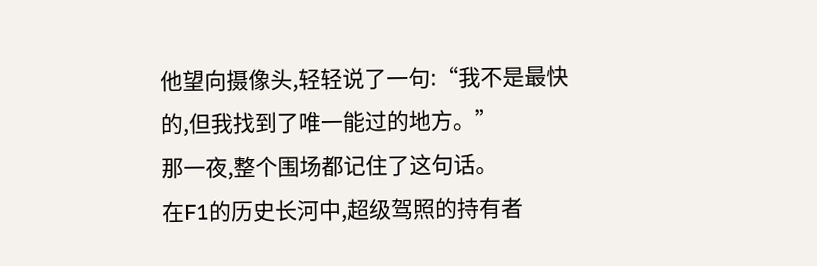他望向摄像头,轻轻说了一句:“我不是最快的,但我找到了唯一能过的地方。”
那一夜,整个围场都记住了这句话。
在F1的历史长河中,超级驾照的持有者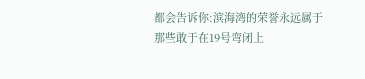都会告诉你:滨海湾的荣誉永远属于那些敢于在19号弯闭上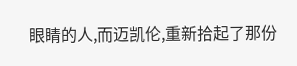眼睛的人,而迈凯伦,重新拾起了那份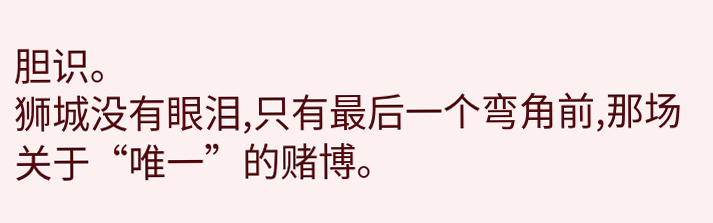胆识。
狮城没有眼泪,只有最后一个弯角前,那场关于“唯一”的赌博。